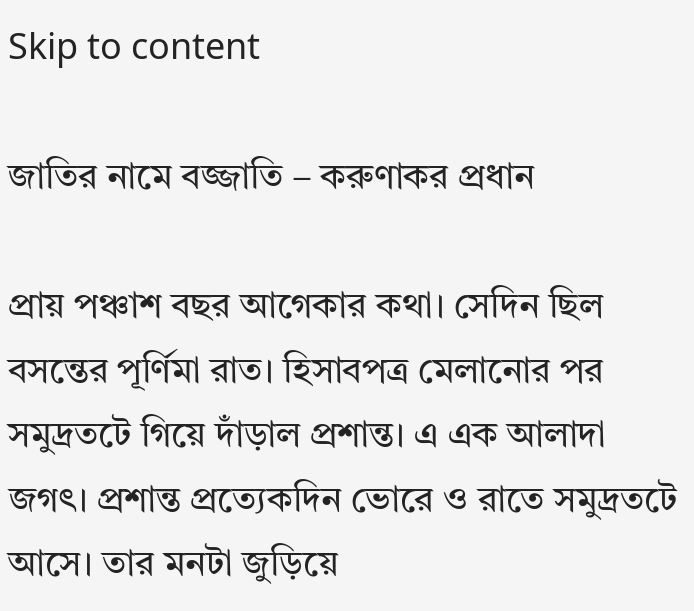Skip to content

জাতির নামে বজ্জাতি – করুণাকর প্রধান

প্রায় পঞ্চাশ বছর আগেকার কথা। সেদিন ছিল বসন্তের পূর্ণিমা রাত। হিসাবপত্র মেলানোর পর সমুদ্রতটে গিয়ে দাঁড়াল প্রশান্ত। এ এক আলাদা জগৎ। প্রশান্ত প্রত্যেকদিন ভোরে ও রাতে সমুদ্রতটে আসে। তার মনটা জুড়িয়ে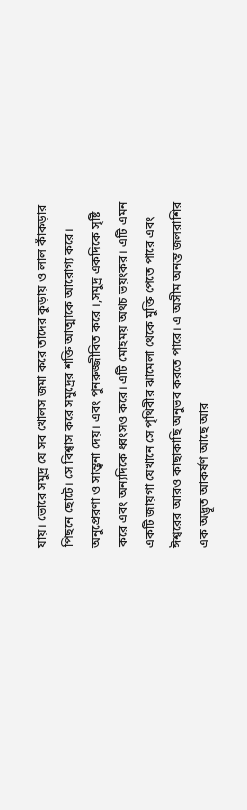যায়। ভোরে সমুদ্র যে সব খোলস জমা করে তাদের কুড়ায় ও লাল কাঁকড়ার পিছনে ছোটে। সে বিশ্বাস করে সমুদ্রের শক্তি আত্মাকে আরোগ্য করে। অনুপ্রেরণা ও সান্ত্বনা দেয়। এবং পুনরুজ্জীবিত করে ।,সমুদ্র একদিকে সৃষ্টি করে এবং অন্যদিকে ধ্বংসও করে। এটি মোহময় অথচ ভয়ংকর। এটি এমন একটি জায়গা যেখানে সে পৃথিবীর ঝামেলা থেকে মুক্তি পেতে পারে এবং ঈশ্বরের আরও কাছাকাছি অনুভব করতে পারে। এ অসীম অনন্ত জলরাশির এক অদ্ভূত আকর্ষণ আছে আর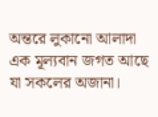অন্তরে লুকানো আলাদা এক মূল্যবান জগত আছে যা সকলের অজানা।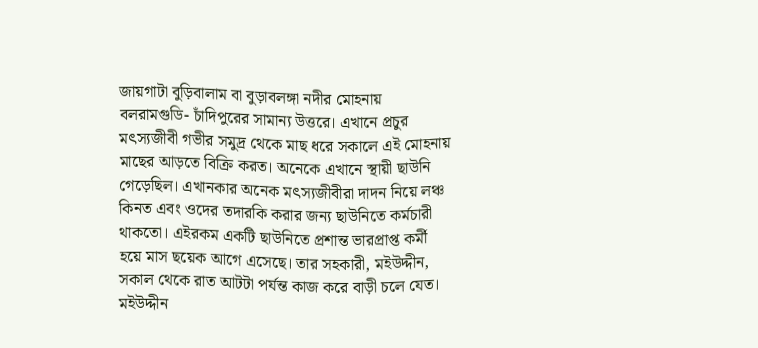জায়গাটা বুড়িবালাম বা বুড়াবলঙ্গা নদীর মোহনায় বলরামগুডি- চাঁদিপুরের সামান্য উত্তরে। এখানে প্রচুর মৎস্যজীবী গভীর সমুদ্র থেকে মাছ ধরে সকালে এই মোহনায় মাছের আড়তে বিক্রি করত। অনেকে এখানে স্থায়ী ছাউনি গেড়েছিল। এখানকার অনেক মৎস্যজীবীরা দাদন নিয়ে লঞ্চ কিনত এবং ওদের তদারকি করার জন্য ছাউনিতে কর্মচারী থাকতো। এইরকম একটি ছাউনিতে প্রশান্ত ভারপ্রাপ্ত কর্মী হয়ে মাস ছয়েক আগে এসেছে। তার সহকারী, মইউদ্দীন, সকাল থেকে রাত আটটা পর্যন্ত কাজ করে বাড়ী চলে যেত। মইউদ্দীন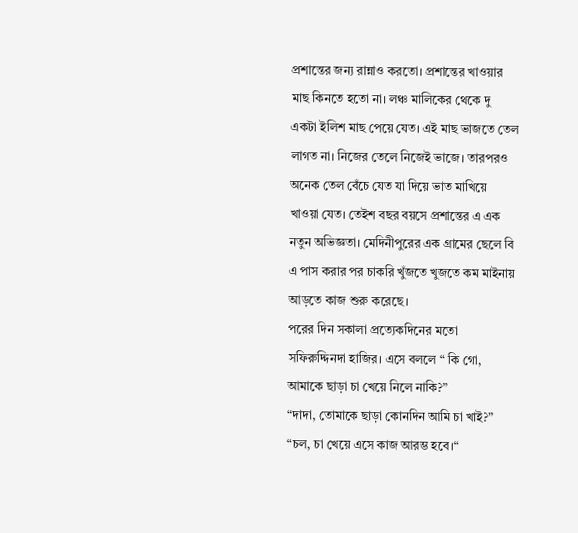প্রশান্তের জন্য রান্নাও করতো। প্রশান্তের খাওয়ার মাছ কিনতে হতো না। লঞ্চ মালিকের থেকে দু একটা ইলিশ মাছ পেয়ে যেত। এই মাছ ভাজতে তেল লাগত না। নিজের তেলে নিজেই ভাজে। তারপরও অনেক তেল বেঁচে যেত যা দিয়ে ভাত মাখিয়ে খাওয়া যেত। তেইশ বছর বয়সে প্রশান্তের এ এক নতুন অভিজ্ঞতা। মেদিনীপুরের এক গ্রামের ছেলে বি এ পাস করার পর চাকরি খুঁজতে খুজতে কম মাইনায় আড়তে কাজ শুরু করেছে।
পরের দিন সকালা প্রত্যেকদিনের মতো সফিরুদ্দিনদা হাজির। এসে বললে “ কি গো, আমাকে ছাড়া চা খেয়ে নিলে নাকি?”
“দাদা, তোমাকে ছাড়া কোনদিন আমি চা খাই?”
“চল, চা খেয়ে এসে কাজ আরম্ভ হবে।“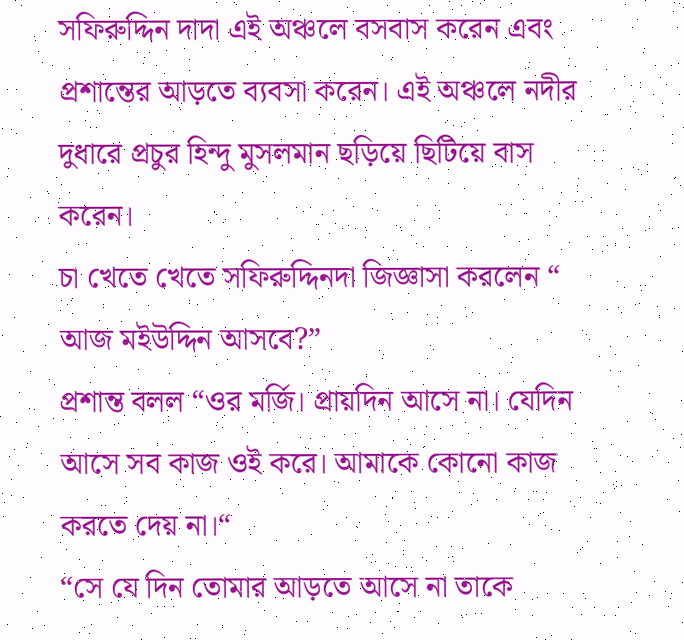সফিরুদ্দিন দাদা এই অঞ্চলে বসবাস করেন এবং প্রশান্তের আড়তে ব্যবসা করেন। এই অঞ্চলে নদীর দুধারে প্রচুর হিন্দু মুসলমান ছড়িয়ে ছিটিয়ে বাস করেন।
চা খেতে খেতে সফিরুদ্দিনদা জিজ্ঞাসা করলেন “ আজ মইউদ্দিন আসবে?”
প্রশান্ত বলল “ওর মর্জি। প্রায়দিন আসে না। যেদিন আসে সব কাজ ওই করে। আমাকে কোনো কাজ করতে দেয় না।“
“সে যে দিন তোমার আড়তে আসে না তাকে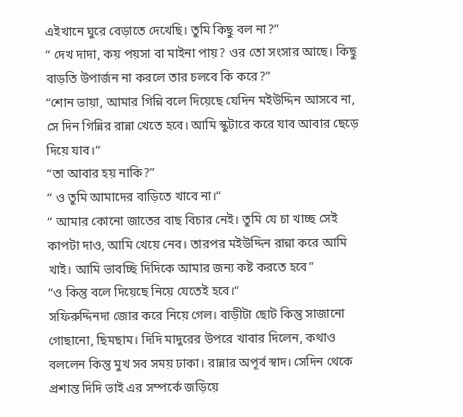এইখানে ঘুরে বেড়াতে দেখেছি। তুমি কিছু বল না?”
“ দেখ দাদা, কয় পয়সা বা মাইনা পায়? ওর তো সংসার আছে। কিছু বাড়তি উপার্জন না করলে তার চলবে কি করে?”
“শোন ভায়া, আমার গিন্নি বলে দিয়েছে যেদিন মইউদ্দিন আসবে না, সে দিন গিন্নির রান্না খেতে হবে। আমি স্কুটারে করে যাব আবার ছেড়ে দিয়ে যাব।“
“তা আবার হয় নাকি?”
“ ও তুমি আমাদের বাড়িতে খাবে না।“
“ আমার কোনো জাতের বাছ বিচার নেই। তুমি যে চা খাচ্ছ সেই কাপটা দাও, আমি খেয়ে নেব। তারপর মইউদ্দিন রান্না করে আমি খাই। আমি ভাবচ্ছি দিদিকে আমার জন্য কষ্ট করতে হবে”
“ও কিন্তু বলে দিয়েছে নিয়ে যেতেই হবে।“
সফিরুদ্দিনদা জোর করে নিয়ে গেল। বাড়ীটা ছোট কিন্তু সাজানো গোছানো, ছিমছাম। দিদি মাদুরের উপরে খাবার দিলেন, কথাও বললেন কিন্তু মুখ সব সময় ঢাকা। রান্নার অপূর্ব স্বাদ। সেদিন থেকে প্রশান্ত দিদি ভাই এর সম্পর্কে জড়িয়ে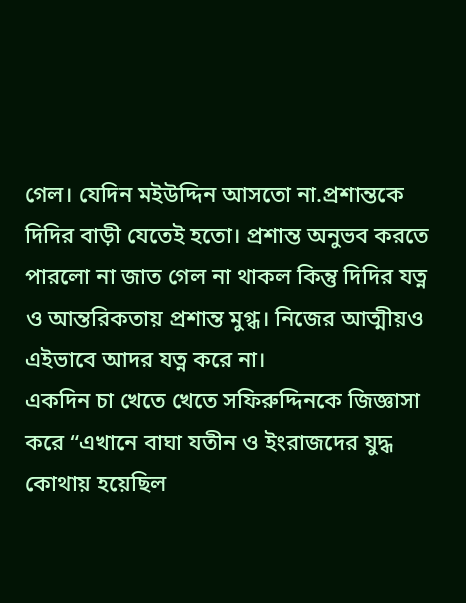গেল। যেদিন মইউদ্দিন আসতো না.প্রশান্তকে দিদির বাড়ী যেতেই হতো। প্রশান্ত অনুভব করতে পারলো না জাত গেল না থাকল কিন্তু দিদির যত্ন ও আন্তরিকতায় প্রশান্ত মুগ্ধ। নিজের আত্মীয়ও এইভাবে আদর যত্ন করে না।
একদিন চা খেতে খেতে সফিরুদ্দিনকে জিজ্ঞাসা করে “এখানে বাঘা যতীন ও ইংরাজদের যুদ্ধ কোথায় হয়েছিল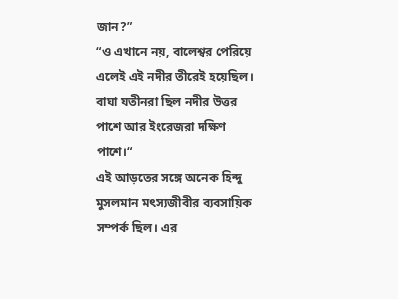জান?”
“ও এখানে নয়, বালেশ্বর পেরিয়ে এলেই এই নদীর তীরেই হয়েছিল। বাঘা যতীনরা ছিল নদীর উত্তর পাশে আর ইংরেজরা দক্ষিণ পাশে।“
এই আড়তের সঙ্গে অনেক হিন্দু মুসলমান মৎস্যজীবীর ব্যবসায়িক সম্পর্ক ছিল। এর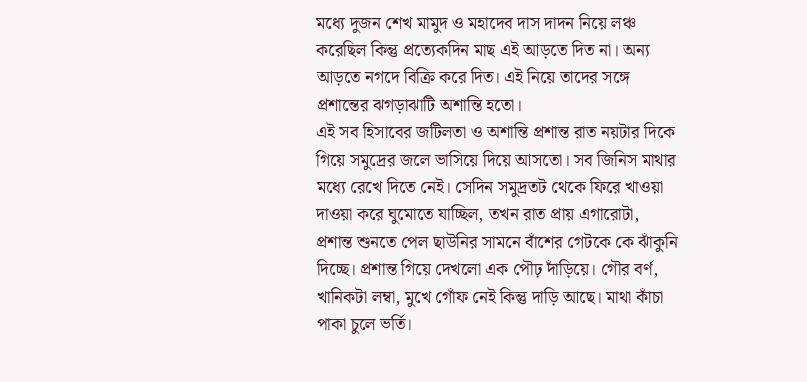মধ্যে দুজন শেখ মামুদ ও মহাদেব দাস দাদন নিয়ে লঞ্চ করেছিল কিন্তু প্রত্যেকদিন মাছ এই আড়তে দিত না। অন্য আড়তে নগদে বিক্রি করে দিত। এই নিয়ে তাদের সঙ্গে প্রশান্তের ঝগড়াঝাটি অশান্তি হতো।
এই সব হিসাবের জটিলতা ও অশান্তি প্রশান্ত রাত নয়টার দিকে গিয়ে সমুদ্রের জলে ভাসিয়ে দিয়ে আসতো। সব জিনিস মাথার মধ্যে রেখে দিতে নেই। সেদিন সমুদ্রতট থেকে ফিরে খাওয়া দাওয়া করে ঘুমোতে যাচ্ছিল, তখন রাত প্রায় এগারোটা, প্রশান্ত শুনতে পেল ছাউনির সামনে বাঁশের গেটকে কে ঝাঁকুনি দিচ্ছে। প্রশান্ত গিয়ে দেখলো এক পৌঢ় দাঁড়িয়ে। গৌর বর্ণ, খানিকটা লম্বা, মুখে গোঁফ নেই কিন্তু দাড়ি আছে। মাথা কাঁচা পাকা চুলে ভর্তি।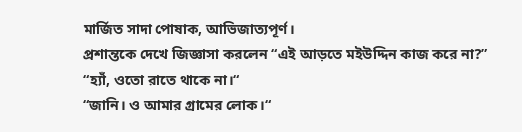মার্জিত সাদা পোষাক, আভিজাত্যপূর্ণ।
প্রশান্তকে দেখে জিজ্ঞাসা করলেন “এই আড়তে মইউদ্দিন কাজ করে না?”
“হ্যাঁ, ওতো রাতে থাকে না।“
“জানি। ও আমার গ্রামের লোক।“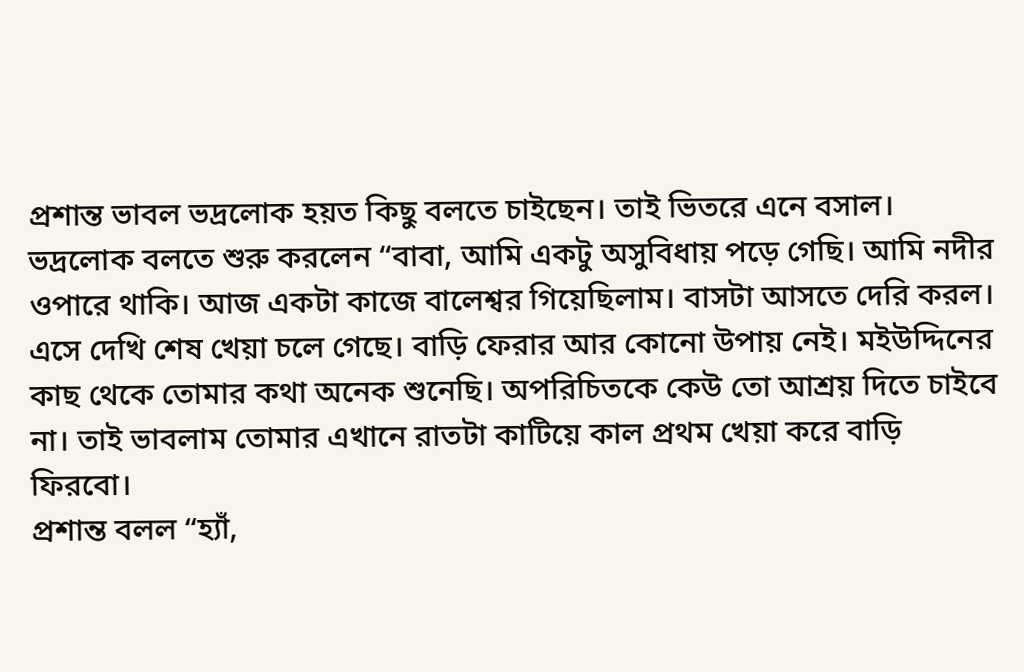প্রশান্ত ভাবল ভদ্রলোক হয়ত কিছু বলতে চাইছেন। তাই ভিতরে এনে বসাল।
ভদ্রলোক বলতে শুরু করলেন “বাবা, আমি একটু অসুবিধায় পড়ে গেছি। আমি নদীর ওপারে থাকি। আজ একটা কাজে বালেশ্বর গিয়েছিলাম। বাসটা আসতে দেরি করল। এসে দেখি শেষ খেয়া চলে গেছে। বাড়ি ফেরার আর কোনো উপায় নেই। মইউদ্দিনের কাছ থেকে তোমার কথা অনেক শুনেছি। অপরিচিতকে কেউ তো আশ্রয় দিতে চাইবে না। তাই ভাবলাম তোমার এখানে রাতটা কাটিয়ে কাল প্রথম খেয়া করে বাড়ি ফিরবো।
প্রশান্ত বলল “হ্যাঁ,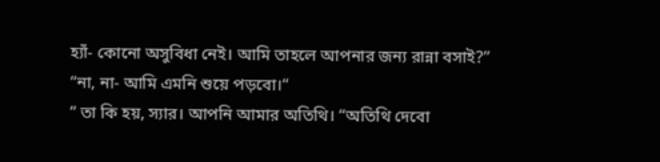হ্যাঁ- কোনো অসুবিধা নেই। আমি তাহলে আপনার জন্য রান্না বসাই?”
“না, না- আমি এমনি শুয়ে পড়বো।“
“ তা কি হয়, স্যার। আপনি আমার অতিথি। “অতিথি দেবো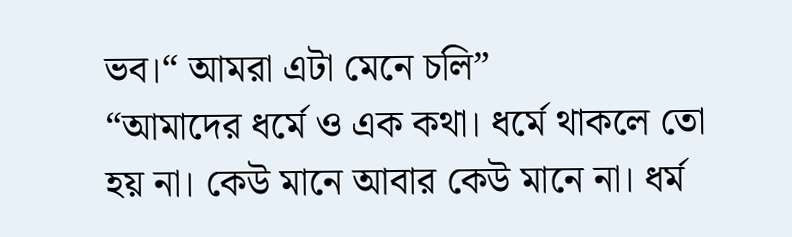ভব।“ আমরা এটা মেনে চলি”
“আমাদের ধর্মে ও এক কথা। ধর্মে থাকলে তো হয় না। কেউ মানে আবার কেউ মানে না। ধর্ম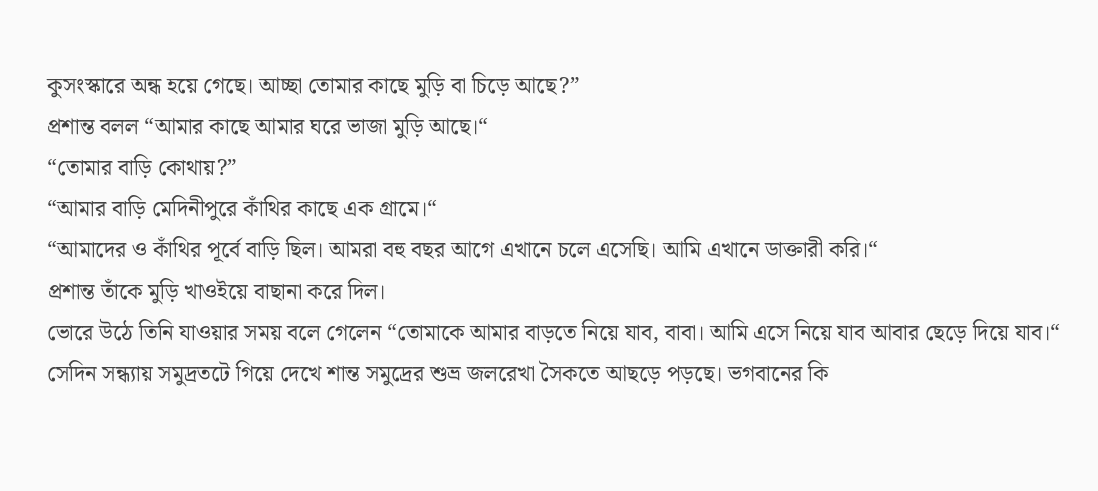কুসংস্কারে অন্ধ হয়ে গেছে। আচ্ছা তোমার কাছে মুড়ি বা চিড়ে আছে?”
প্রশান্ত বলল “আমার কাছে আমার ঘরে ভাজা মুড়ি আছে।“
“তোমার বাড়ি কোথায়?”
“আমার বাড়ি মেদিনীপুরে কাঁথির কাছে এক গ্রামে।“
“আমাদের ও কাঁথির পূর্বে বাড়ি ছিল। আমরা বহু বছর আগে এখানে চলে এসেছি। আমি এখানে ডাক্তারী করি।“
প্রশান্ত তাঁকে মুড়ি খাওইয়ে বাছানা করে দিল।
ভোরে উঠে তিনি যাওয়ার সময় বলে গেলেন “তোমাকে আমার বাড়তে নিয়ে যাব, বাবা। আমি এসে নিয়ে যাব আবার ছেড়ে দিয়ে যাব।“
সেদিন সন্ধ্যায় সমুদ্রতটে গিয়ে দেখে শান্ত সমুদ্রের শুভ্র জলরেখা সৈকতে আছড়ে পড়ছে। ভগবানের কি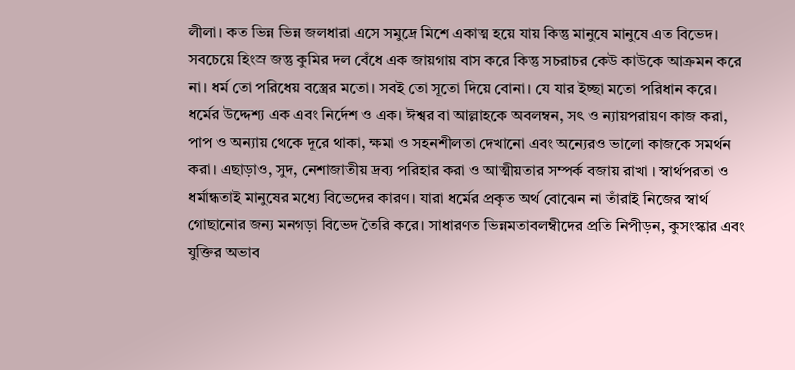লীলা। কত ভিন্ন ভিন্ন জলধারা এসে সমুদ্রে মিশে একাত্ম হয়ে যায় কিন্তু মানুষে মানুষে এত বিভেদ। সবচেয়ে হিংস্র জন্তু কুমির দল বেঁধে এক জায়গায় বাস করে কিন্তু সচরাচর কেউ কাউকে আক্রমন করে না। ধর্ম তো পরিধেয় বস্ত্রের মতো। সবই তো সূতো দিয়ে বোনা। যে যার ইচ্ছা মতো পরিধান করে।
ধর্মের উদ্দেশ্য এক এবং নির্দেশ ও এক। ঈশ্বর বা আল্লাহকে অবলম্বন, সৎ ও ন্যায়পরায়ণ কাজ করা, পাপ ও অন্যায় থেকে দূরে থাকা, ক্ষমা ও সহনশীলতা দেখানো এবং অন্যেরও ভালো কাজকে সমর্থন করা। এছাড়াও, সুদ, নেশাজাতীয় দ্রব্য পরিহার করা ও আত্মীয়তার সম্পর্ক বজায় রাখা । স্বার্থপরতা ও ধর্মান্ধতাই মানুষের মধ্যে বিভেদের কারণ। যারা ধর্মের প্রকৃত অর্থ বোঝেন না তাঁরাই নিজের স্বার্থ গোছানোর জন্য মনগড়া বিভেদ তৈরি করে। সাধারণত ভিন্নমতাবলম্বীদের প্রতি নিপীড়ন, কুসংস্কার এবং যুক্তির অভাব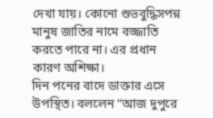দেখা যায়। কোনো শুভবুদ্ধিসপন্ন মানুষ জাতির নামে বজ্জাতি করতে পারে না। এর প্রধান কারণ অশিক্ষা।
দিন পনের বাদে ডাক্তার এসে উপস্থিত। বললেন “আজ দুপুরে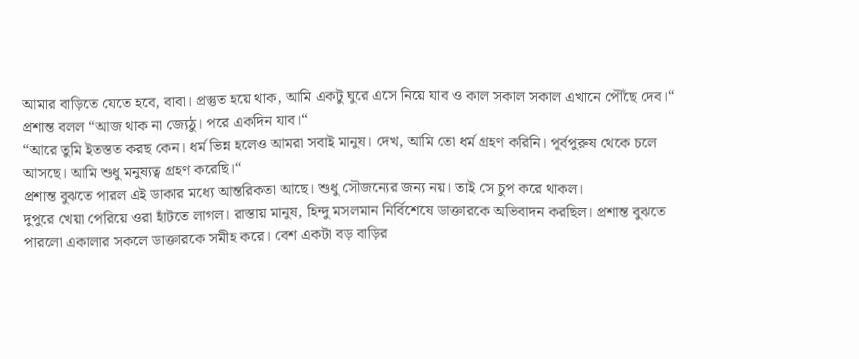আমার বাড়িতে যেতে হবে, বাবা। প্রস্তুত হয়ে থাক, আমি একটু ঘুরে এসে নিয়ে যাব ও কাল সকাল সকাল এখানে পৌঁছে দেব।“
প্রশান্ত বলল “আজ থাক না জ্যেঠু। পরে একদিন যাব।“
“আরে তুমি ইতস্তত করছ কেন। ধর্ম ভিন্ন হলেও আমরা সবাই মানুষ। দেখ, আমি তো ধর্ম গ্রহণ করিনি। পূর্বপুরুষ থেকে চলে আসছে। আমি শুধু মনুষ্যত্ব গ্রহণ করেছি।“
প্রশান্ত বুঝতে পারল এই ডাকার মধ্যে আন্তরিকতা আছে। শুধু সৌজন্যের জন্য নয়। তাই সে চুপ করে থাকল।
দুপুরে খেয়া পেরিয়ে ওরা হাঁটতে লাগল। রাস্তায় মানুষ, হিন্দু মসলমান নির্বিশেষে ডাক্তারকে অভিবাদন করছিল। প্রশান্ত বুঝতে পারলো একালার সকলে ডাক্তারকে সমীহ করে। বেশ একটা বড় বাড়ির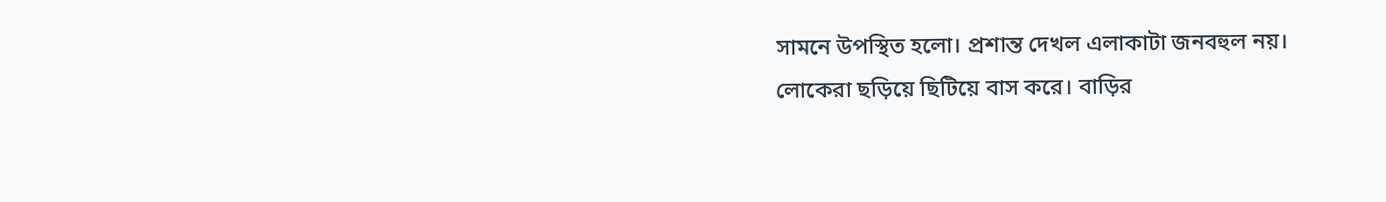সামনে উপস্থিত হলো। প্রশান্ত দেখল এলাকাটা জনবহুল নয়। লোকেরা ছড়িয়ে ছিটিয়ে বাস করে। বাড়ির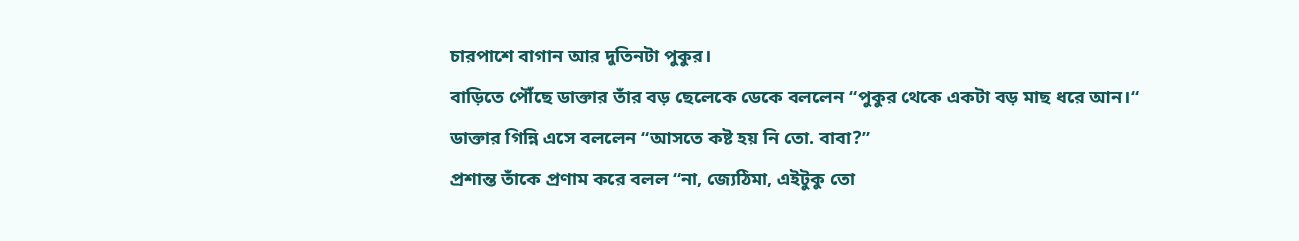চারপাশে বাগান আর দুতিনটা পুকুর।
বাড়িতে পৌঁছে ডাক্তার তাঁর বড় ছেলেকে ডেকে বললেন “পুকুর থেকে একটা বড় মাছ ধরে আন।“
ডাক্তার গিন্নি এসে বললেন “আসতে কষ্ট হয় নি তো. বাবা?”
প্রশান্ত তাঁকে প্রণাম করে বলল “না, জ্যেঠিমা, এইটুকু তো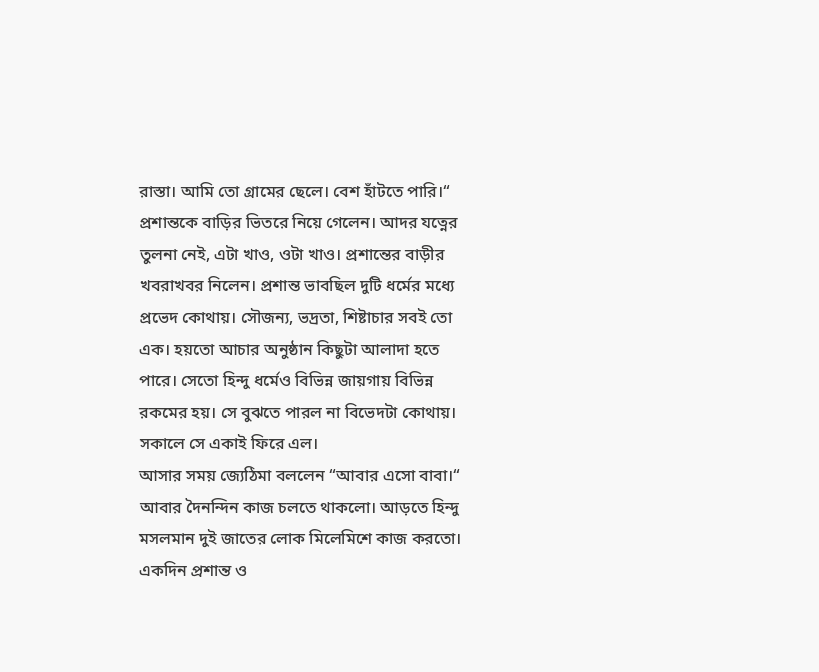রাস্তা। আমি তো গ্রামের ছেলে। বেশ হাঁটতে পারি।“
প্রশান্তকে বাড়ির ভিতরে নিয়ে গেলেন। আদর যত্নের তুলনা নেই, এটা খাও, ওটা খাও। প্রশান্তের বাড়ীর খবরাখবর নিলেন। প্রশান্ত ভাবছিল দুটি ধর্মের মধ্যে প্রভেদ কোথায়। সৌজন্য, ভদ্রতা, শিষ্টাচার সবই তো এক। হয়তো আচার অনুষ্ঠান কিছুটা আলাদা হতে পারে। সেতো হিন্দু ধর্মেও বিভিন্ন জায়গায় বিভিন্ন রকমের হয়। সে বুঝতে পারল না বিভেদটা কোথায়।
সকালে সে একাই ফিরে এল।
আসার সময় জ্যেঠিমা বললেন “আবার এসো বাবা।“
আবার দৈনন্দিন কাজ চলতে থাকলো। আড়তে হিন্দু মসলমান দুই জাতের লোক মিলেমিশে কাজ করতো।
একদিন প্রশান্ত ও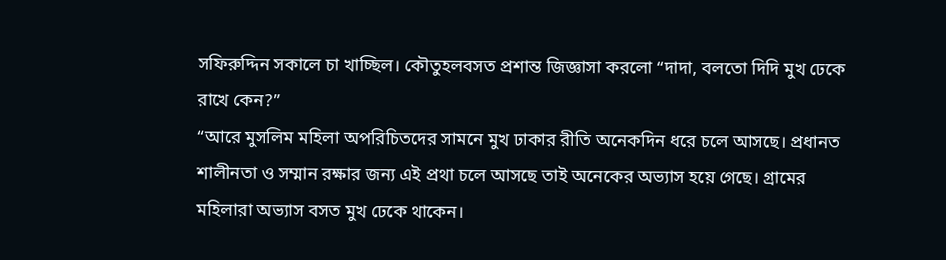সফিরুদ্দিন সকালে চা খাচ্ছিল। কৌতুহলবসত প্রশান্ত জিজ্ঞাসা করলো “দাদা, বলতো দিদি মুখ ঢেকে রাখে কেন?”
“আরে মুসলিম মহিলা অপরিচিতদের সামনে মুখ ঢাকার রীতি অনেকদিন ধরে চলে আসছে। প্রধানত শালীনতা ও সম্মান রক্ষার জন্য এই প্রথা চলে আসছে তাই অনেকের অভ্যাস হয়ে গেছে। গ্রামের মহিলারা অভ্যাস বসত মুখ ঢেকে থাকেন।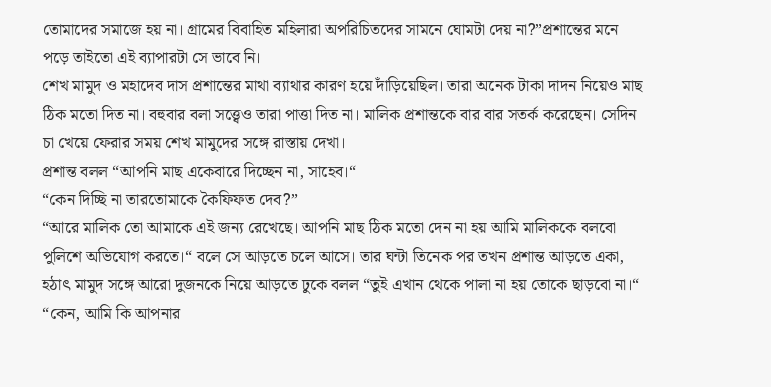তোমাদের সমাজে হয় না। গ্রামের বিবাহিত মহিলারা অপরিচিতদের সামনে ঘোমটা দেয় না?”প্রশান্তের মনে পড়ে তাইতো এই ব্যাপারটা সে ভাবে নি।
শেখ মামুদ ও মহাদেব দাস প্রশান্তের মাথা ব্যাথার কারণ হয়ে দাঁড়িয়েছিল। তারা অনেক টাকা দাদন নিয়েও মাছ ঠিক মতো দিত না। বহুবার বলা সত্ত্বেও তারা পাত্তা দিত না। মালিক প্রশান্তকে বার বার সতর্ক করেছেন। সেদিন চা খেয়ে ফেরার সময় শেখ মামুদের সঙ্গে রাস্তায় দেখা।
প্রশান্ত বলল “আপনি মাছ একেবারে দিচ্ছেন না, সাহেব।“
“কেন দিচ্ছি না তারতোমাকে কৈফিফত দেব?”
“আরে মালিক তো আমাকে এই জন্য রেখেছে। আপনি মাছ ঠিক মতো দেন না হয় আমি মালিককে বলবো পুলিশে অভিযোগ করতে।“ বলে সে আড়তে চলে আসে। তার ঘন্টা তিনেক পর তখন প্রশান্ত আড়তে একা, হঠাৎ মামুদ সঙ্গে আরো দুজনকে নিয়ে আড়তে ঢুকে বলল “তুই এখান থেকে পালা না হয় তোকে ছাড়বো না।“
“কেন, আমি কি আপনার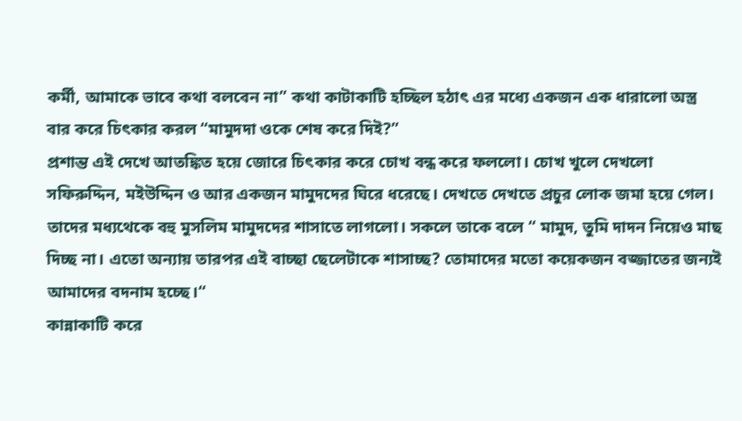কর্মী, আমাকে ভাবে কথা বলবেন না” কথা কাটাকাটি হচ্ছিল হঠাৎ এর মধ্যে একজন এক ধারালো অস্ত্র বার করে চিৎকার করল “মামুদদা ওকে শেষ করে দিই?”
প্রশান্ত এই দেখে আতঙ্কিত হয়ে জোরে চিৎকার করে চোখ বন্ধ করে ফললো। চোখ খুলে দেখলো সফিরুদ্দিন, মইউদ্দিন ও আর একজন মামুদদের ঘিরে ধরেছে। দেখতে দেখতে প্রচুর লোক জমা হয়ে গেল। তাদের মধ্যথেকে বহু মুসলিম মামুদদের শাসাতে লাগলো। সকলে তাকে বলে “ মামুদ, তুমি দাদন নিয়েও মাছ দিচ্ছ না। এতো অন্যায় তারপর এই বাচ্ছা ছেলেটাকে শাসাচ্ছ? তোমাদের মতো কয়েকজন বজ্জাতের জন্যই আমাদের বদনাম হচ্ছে।“
কান্নাকাটি করে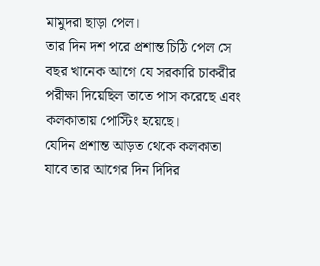মামুদরা ছাড়া পেল।
তার দিন দশ পরে প্রশান্ত চিঠি পেল সে বছর খানেক আগে যে সরকারি চাকরীর পরীক্ষা দিয়েছিল তাতে পাস করেছে এবং কলকাতায় পোস্টিং হয়েছে।
যেদিন প্রশান্ত আড়ত থেকে কলকাতা যাবে তার আগের দিন দিদির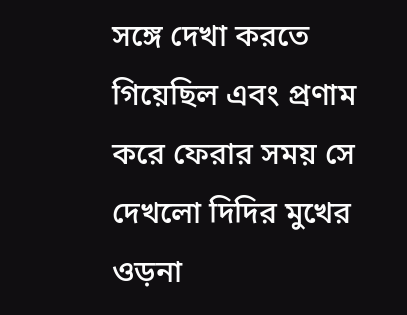সঙ্গে দেখা করতে গিয়েছিল এবং প্রণাম করে ফেরার সময় সে দেখলো দিদির মুখের ওড়না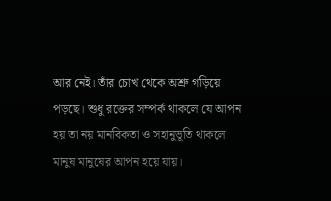আর নেই। তাঁর চোখ থেকে অশ্রু গড়িয়ে পড়ছে। শুধু রক্তের সম্পর্ক থাকলে যে আপন হয় তা নয় মানবিকতা ও সহানুভূতি থাকলে মানুষ মানুষের আপন হয়ে যায়।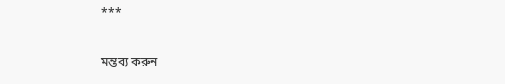***

মন্তব্য করুন